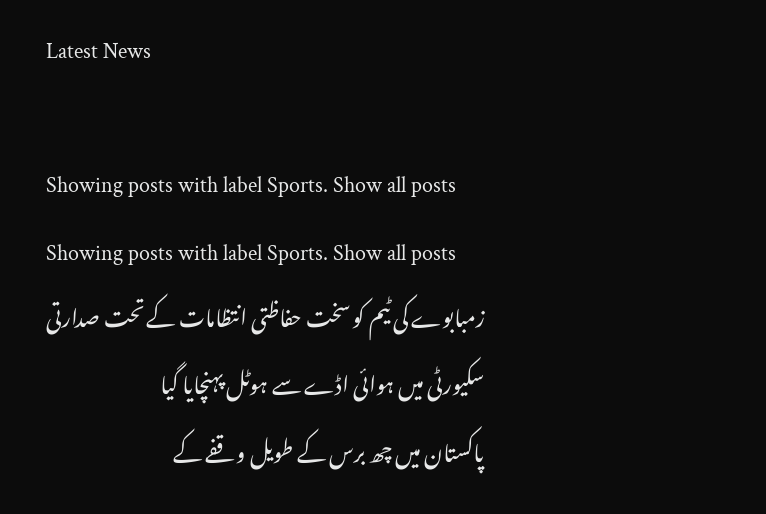Latest News

Showing posts with label Sports. Show all posts
Showing posts with label Sports. Show all posts
زمبابوے کی ٹیم کو سخت حفاظتی انتظامات کے تحت صدارتی سکیورٹی میں ہوائی اڈے سے ہوٹل پہنچایا گیا
پاکستان میں چھ برس کے طویل وقفے کے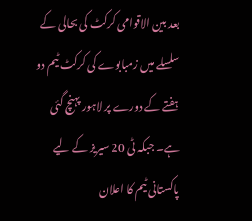بعد بین الاقوامی کرکٹ کی بحالی کے سلسلے میں زمبابوے کی کرکٹ ٹیم دو ہفتے کے دورے پر لاہور پہنچ گئی ہے۔ جبکہ ٹی 20 سیریز کے لیے پاکستانی ٹیم کا اعلان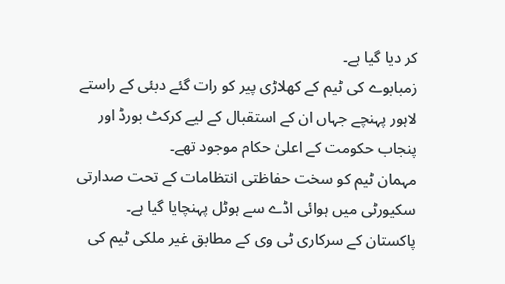کر دیا گیا ہے۔
زمبابوے کی ٹیم کے کھلاڑی پیر کو رات گئے دبئی کے راستے لاہور پہنچے جہاں ان کے استقبال کے لیے کرکٹ بورڈ اور پنجاب حکومت کے اعلیٰ حکام موجود تھے۔
مہمان ٹیم کو سخت حفاظتی انتظامات کے تحت صدارتی سکیورٹی میں ہوائی اڈے سے ہوٹل پہنچایا گیا ہے۔
پاکستان کے سرکاری ٹی وی کے مطابق غیر ملکی ٹیم کی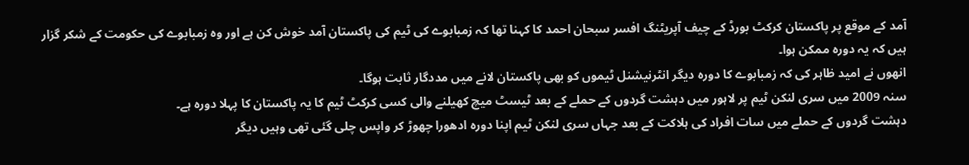آمد کے موقع پر پاکستان کرکٹ بورڈ کے چیف آپریٹنگ افسر سبحان احمد کا کہنا تھا کہ زمبابوے کی ٹیم کی پاکستان آمد خوش کن ہے اور وہ زمبابوے کی حکومت کے شکر گزار ہیں کہ یہ دورہ ممکن ہوا۔
انھوں نے امید ظاہر کی کہ زمبابوے کا دورہ دیگر انٹرنیشنل ٹیموں کو بھی پاکستان لانے میں مددگار ثابت ہوگا۔
سنہ 2009 میں سری لنکن ٹیم پر لاہور میں دہشت گردوں کے حملے کے بعد ٹیسٹ میچ کھیلنے والی کسی کرکٹ ٹیم کا یہ پاکستان کا پہلا دورہ ہے۔
دہشت گردوں کے حملے میں سات افراد کی ہلاکت کے بعد جہاں سری لنکن ٹیم اپنا دورہ ادھورا چھوڑ کر واپس چلی گئی تھی وہیں دیگر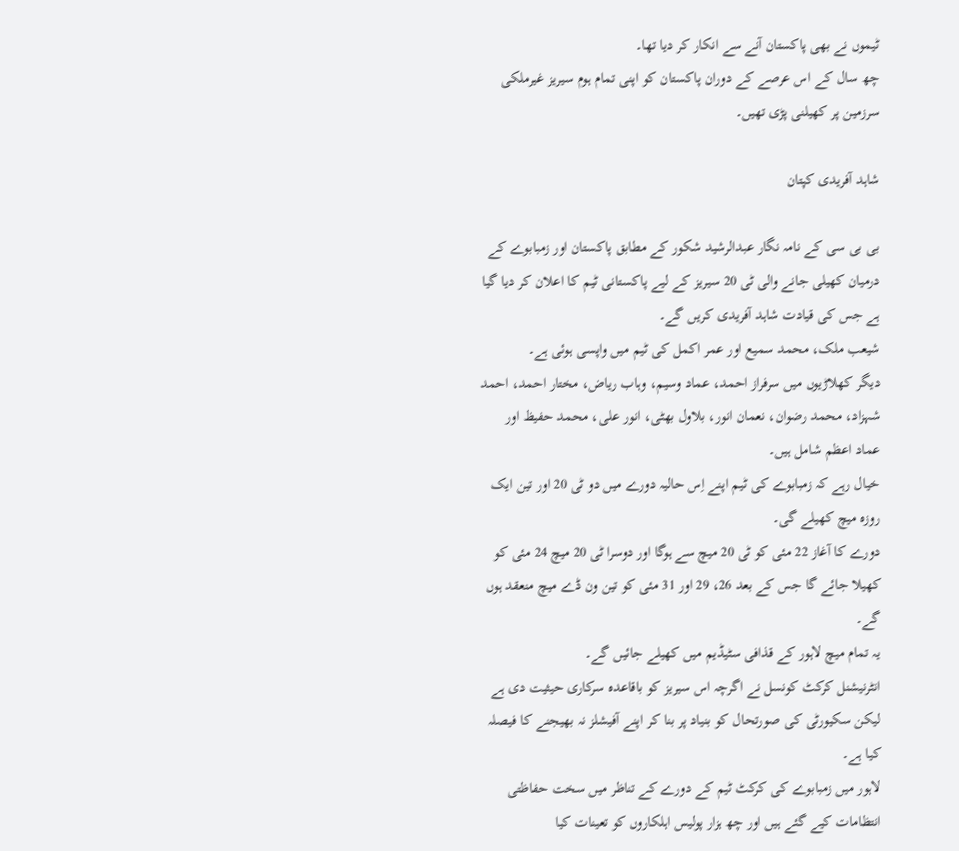ٹیموں نے بھی پاکستان آنے سے انکار کر دیا تھا۔
چھ سال کے اس عرصے کے دوران پاکستان کو اپنی تمام ہوم سیریز غیرملکی سرزمین پر کھیلنی پڑی تھیں۔

شاہد آفریدی کپتان

بی بی سی کے نامہ نگار عبدالرشید شکور کے مطابق پاکستان اور زمبابوے کے درمیان کھیلی جانے والی ٹی 20 سیریز کے لیے پاکستانی ٹیم کا اعلان کر دیا گیا ہے جس کی قیادت شاہد آفریدی کریں گے۔
شیعب ملک، محمد سمیع اور عمر اکمل کی ٹیم میں واپسی ہوئی ہے۔
دیگر کھلاڑیوں میں سرفراز احمد، عماد وسیم، وہاب ریاض، مختار احمد، احمد شہزاد، محمد رضوان، نعمان انور، بلاول بھٹی، انور علی، محمد حفیظ اور عماد اعظم شامل ہیں۔
خیال رہے کہ زمبابوے کی ٹیم اپنے اِس حالیہ دورے میں دو ٹی 20 اور تین ایک روزہ میچ کھیلے گی۔
دورے کا آغاز 22 مئی کو ٹی 20 میچ سے ہوگا اور دوسرا ٹی 20 میچ 24 مئی کو کھیلا جائے گا جس کے بعد 26، 29 اور 31 مئی کو تین ون ڈے میچ منعقد ہوں گے۔
یہ تمام میچ لاہور کے قذافی سٹیڈیم میں کھیلے جائیں گے۔
انٹرنیشنل کرکٹ کونسل نے اگرچہ اس سیریز کو باقاعدہ سرکاری حیثیت دی ہے لیکن سکیورٹی کی صورتحال کو بنیاد پر بنا کر اپنے آفیشلز نہ بھیجنے کا فیصلہ کیا ہے۔
لاہور میں زمبابوے کی کرکٹ ٹیم کے دورے کے تناظر میں سخت حفاظتی انتظامات کیے گئے ہیں اور چھ ہزار پولیس اہلکاروں کو تعینات کیا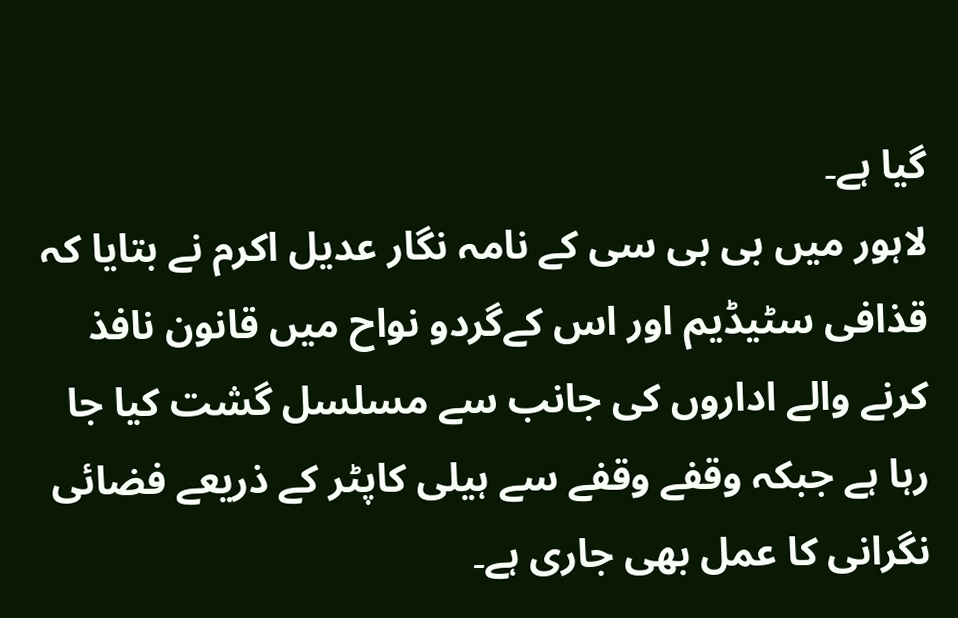گیا ہے۔
لاہور میں بی بی سی کے نامہ نگار عدیل اکرم نے بتایا کہ قذافی سٹیڈیم اور اس کےگردو نواح میں قانون نافذ کرنے والے اداروں کی جانب سے مسلسل گشت کیا جا رہا ہے جبکہ وقفے وقفے سے ہیلی کاپٹر کے ذریعے فضائی نگرانی کا عمل بھی جاری ہے۔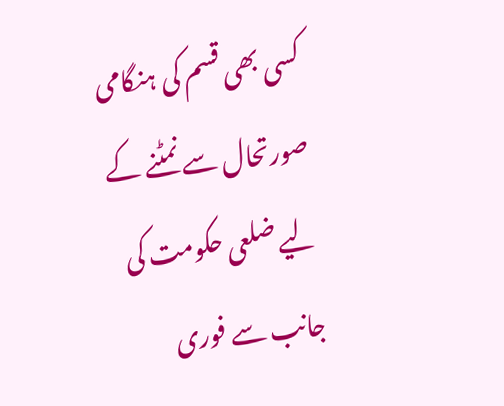کسی بھی قسم کی ہنگامی صورتحال سے نمٹنے کے لیے ضلعی حکومت کی جانب سے فوری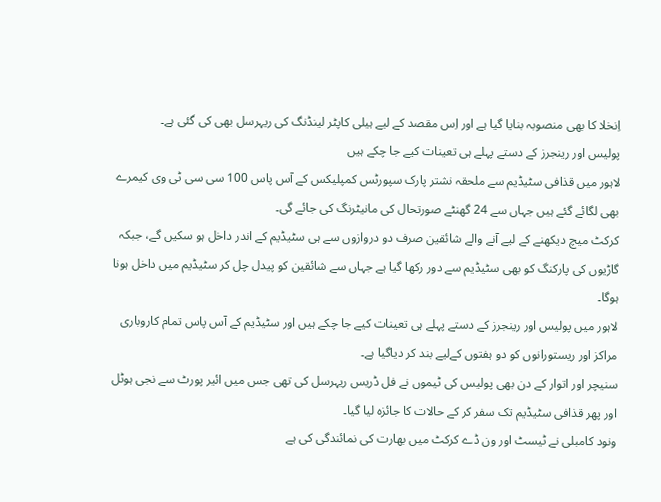اِنخلا کا بھی منصوبہ بنایا گیا ہے اور اِس مقصد کے لیے ہیلی کاپٹر لینڈنگ کی ریہرسل بھی کی گئی ہے۔
پولیس اور رینجرز کے دستے پہلے ہی تعینات کیے جا چکے ہیں
لاہور میں قذافی سٹیڈیم سے ملحقہ نشتر پارک سپورٹس کمپلیکس کے آس پاس 100 سی سی ٹی وی کیمرے بھی لگائے گئے ہیں جہاں سے 24 گھنٹے صورتحال کی مانیٹرنگ کی جائے گی۔
کرکٹ میچ دیکھنے کے لیے آنے والے شائقین صرف دو دروازوں سے ہی سٹیڈیم کے اندر داخل ہو سکیں گے، جبکہ گاڑیوں کی پارکنگ کو بھی سٹیڈیم سے دور رکھا گیا ہے جہاں سے شائقین کو پیدل چل کر سٹیڈیم میں داخل ہونا ہوگا۔
لاہور میں پولیس اور رینجرز کے دستے پہلے ہی تعینات کیے جا چکے ہیں اور سٹیڈیم کے آس پاس تمام کاروباری مراکز اور ریستورانوں کو دو ہفتوں کےلیے بند کر دیاگیا ہے۔
سنیچر اور اتوار کے دن بھی پولیس کی ٹیموں نے فل ڈریس ریہرسل کی تھی جس میں ائیر پورٹ سے نجی ہوٹل اور پھر قذافی سٹیڈیم تک سفر کر کے حالات کا جائزہ لیا گیا۔
ونود کامبلی نے ٹیسٹ اور ون ڈے کرکٹ میں بھارت کی نمائندگی کی ہے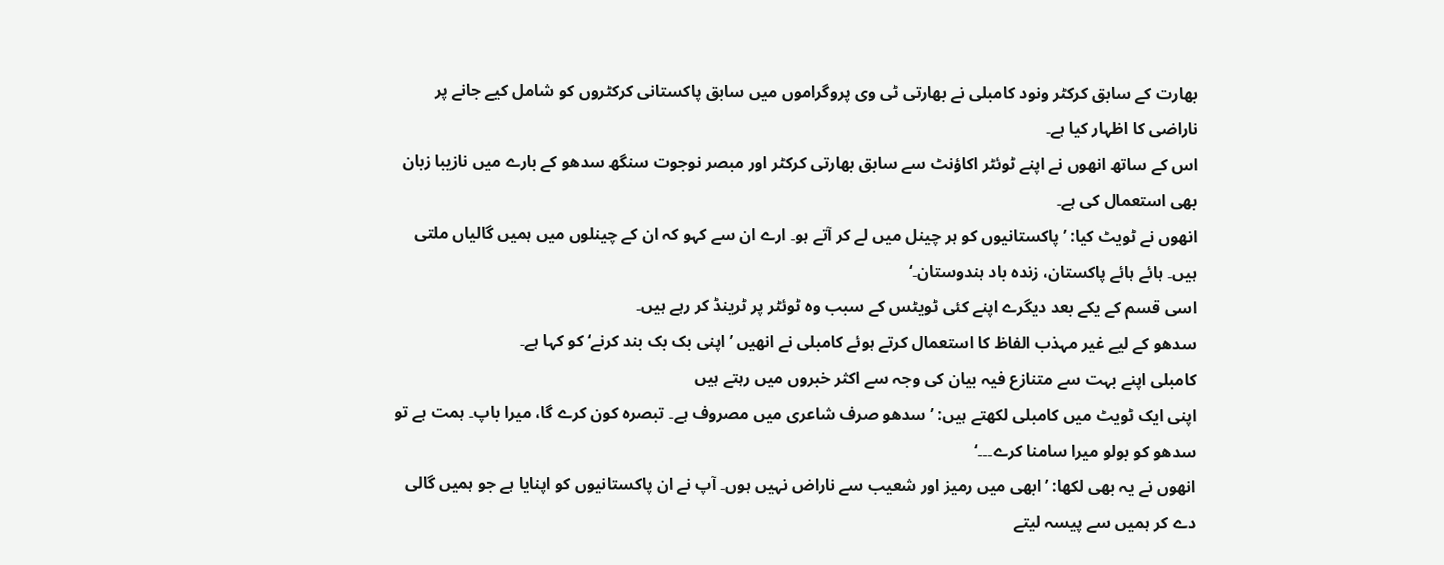بھارت کے سابق کرکٹر ونود کامبلی نے بھارتی ٹی وی پروگراموں میں سابق پاکستانی کرکٹروں کو شامل کیے جانے پر ناراضی کا اظہار کیا ہے۔
اس کے ساتھ انھوں نے اپنے ٹوئٹر اکاؤنٹ سے سابق بھارتی کرکٹر اور مبصر نوجوت سنگھ سدھو کے بارے میں نازیبا زبان بھی استعمال کی ہے۔
انھوں نے ٹویٹ کیا: ’پاکستانیوں کو ہر چینل میں لے کر آتے ہو۔ ارے ان سے کہو کہ ان کے چینلوں میں ہمیں گالیاں ملتی ہیں۔ ہائے ہائے پاکستان، زندہ باد ہندوستان۔‘
اسی قسم کے یکے بعد دیگرے اپنے کئی ٹویٹس کے سبب وہ ٹوئٹر پر ٹرینڈ کر رہے ہیں۔
سدھو کے لیے غیر مہذب الفاظ کا استعمال کرتے ہوئے کامبلی نے انھیں ’اپنی بک بک بند کرنے‘ کو کہا ہے۔
کامبلی اپنے بہت سے متنازع فیہ بیان کی وجہ سے اکثر خبروں میں رہتے ہیں
اپنی ایک ٹویٹ میں کامبلی لکھتے ہیں: ’سدھو صرف شاعری میں مصروف ہے۔ تبصرہ کون کرے گا، میرا باپ۔ ہمت ہے تو سدھو کو بولو میرا سامنا کرے۔۔۔‘
انھوں نے یہ بھی لکھا: ’ابھی میں رمیز اور شعیب سے ناراض نہیں ہوں۔ آپ نے ان پاکستانیوں کو اپنایا ہے جو ہمیں گالی دے کر ہمیں سے پیسہ لیتے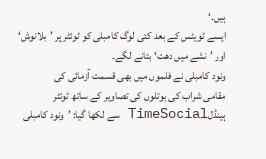ہیں۔‘
ایسے ٹویٹس کے بعد کئی لوگ کامبلی کو ٹوئٹر پر ’بلانوش‘ اور ’نشے میں دھت‘ بتانے لگے۔
ونود کامبلی نے فلموں میں بھی قسمت آزمائی کی
مقامی شراب کی بوتلوں کی تصاویر کے ساتھ ٹوئٹر ہینڈلTimeSocial سے لکھا گیا: ’ونود کامبلی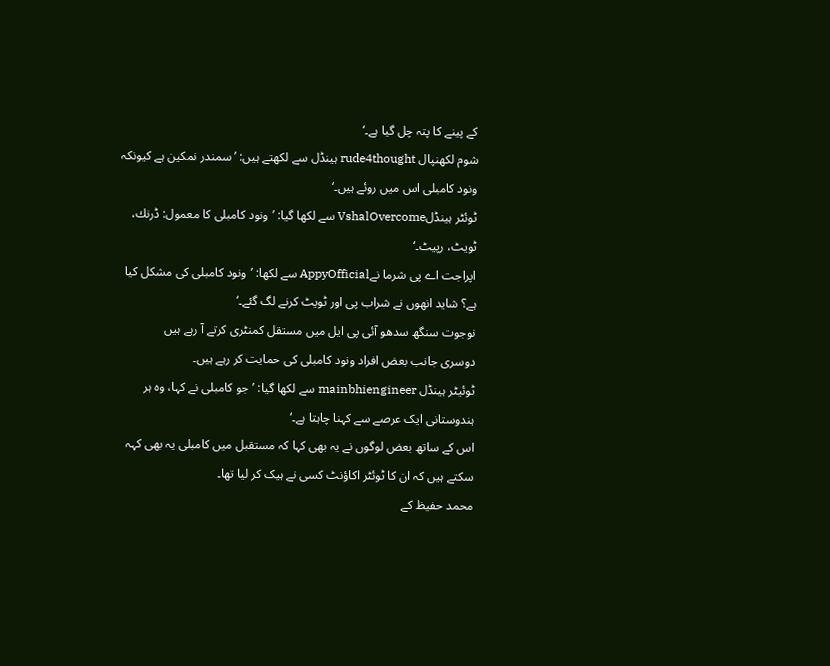کے پینے کا پتہ چل گیا ہے۔‘
شوم لكھنپال rude4thought ہینڈل سے لکھتے ہیں: ’سمندر نمکین ہے کیونکہ ونود کامبلی اس میں روئے ہیں۔‘
ٹوئٹر ہینڈلVshalOvercome سے لکھا گیا: ’ونود کامبلی کا معمول: ڈرنك، ٹويٹ، رپيٹ۔‘
اپراجت اے پی شرما نےAppyOfficial سے لکھا: ’ونود کامبلی کی مشکل کیا ہے؟ شاید انھوں نے شراب پی اور ٹویٹ کرنے لگ گئے۔‘
نوجوت سنگھ سدھو آئی پی ایل میں مستقل کمنٹری کرتے آ رہے ہیں
دوسری جانب بعض افراد ونود کامبلی کی حمایت کر رہے ہیں۔
ٹوئیٹر ہینڈل mainbhiengineer سے لکھا گیا: ’جو کامبلی نے کہا، وہ ہر ہندوستانی ایک عرصے سے کہنا چاہتا ہے۔‘
اس کے ساتھ بعض لوگوں نے یہ بھی کہا کہ مستقبل میں کامبلی یہ بھی کہہ سکتے ہیں کہ ان کا ٹوئٹر اکاؤنٹ کسی نے ہیک کر لیا تھا۔
محمد حفیظ کے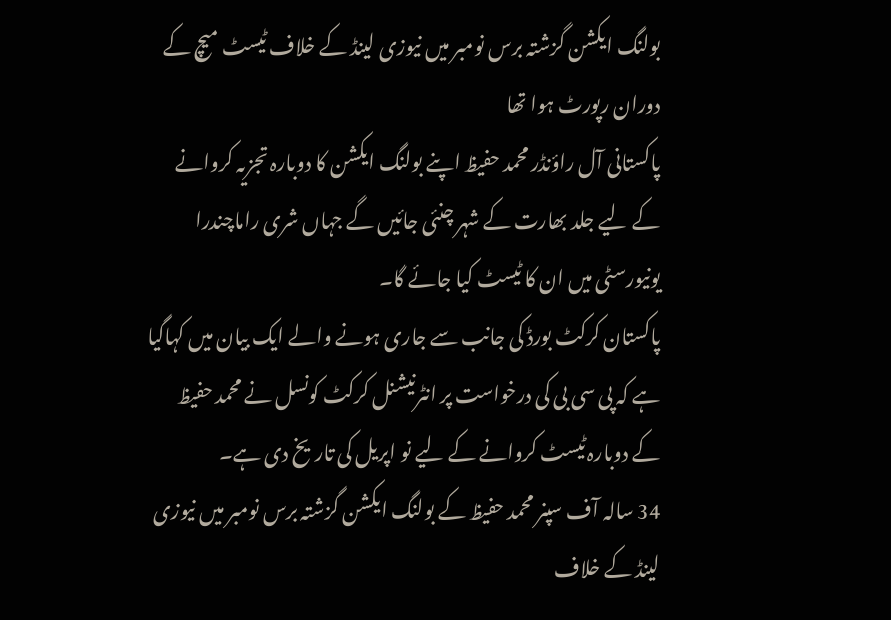بولنگ ایکشن گزشتہ برس نومبر میں نیوزی لینڈ کے خلاف ٹیسٹ میچ کے دوران رپورٹ ہوا تھا
پاکستانی آل راؤنڈر محمد حفیظ اپنے بولنگ ایکشن کا دوبارہ تجزیہ کروانے کے لیے جلد بھارت کے شہر چنئی جائیں گے جہاں شری راماچندرا یونیورسٹی میں ان کا ٹیسٹ کیا جائے گا۔
پاکستان کرکٹ بورڈ کی جانب سے جاری ہونے والے ایک بیان میں کہاگیا ہے کہ پی سی بی کی درخواست پر انٹرنیشنل کرکٹ کونسل نے محمد حفیظ کے دوبارہ ٹیسٹ کروانے کے لیے نو اپریل کی تاریخ دی ہے۔
34 سالہ آف سپنر محمد حفیظ کے بولنگ ایکشن گزشتہ برس نومبر میں نیوزی لینڈ کے خلاف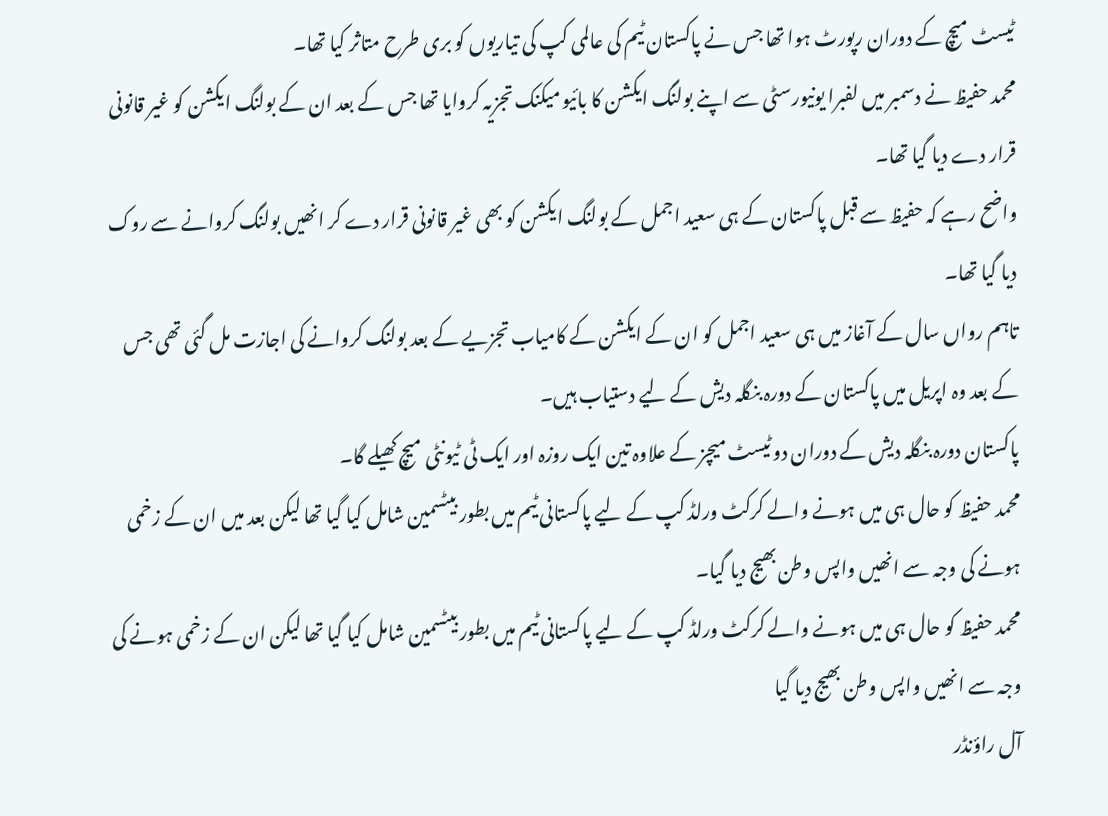ٹیسٹ میچ کے دوران رپورٹ ہوا تھا جس نے پاکستان ٹیم کی عالمی کپ کی تیاریوں کو بری طرح متاثر کیا تھا۔
محمد حفیظ نے دسمبر میں لفبرا یونیورسٹی سے اپنے بولنگ ایکشن کا بائیو میکنک تجزیہ کروایا تھا جس کے بعد ان کے بولنگ ایکشن کو غیر قانونی قرار دے دیا گیا تھا۔
واضح رہے کہ حفیظ سے قبل پاکستان کے ہی سعید اجمل کے بولنگ ایکشن کو بھی غیر قانونی قرار دے کر انھیں بولنگ کروانے سے روک دیا گیا تھا۔
تاہم رواں سال کے آغاز میں ہی سعید اجمل کو ان کے ایکشن کے کامیاب تجزیے کے بعد بولنگ کروانے کی اجازت مل گئی تھی جس کے بعد وہ اپریل میں پاکستان کے دورہ بنگلہ دیش کے لیے دستیاب ہیں۔
پاکستان دورہ بنگلہ دیش کے دوران دو ٹیسٹ میچز کے علاوہ تین ایک روزہ اور ایک ٹی ٹیونٹی میچ کھیلے گا۔
محمد حفیظ کو حال ہی میں ہونے والے کرکٹ ورلڈ کپ کے لیے پاکستانی ٹیم میں بطور بیٹسمین شامل کیا گیا تھا لیکن بعد میں ان کے زخمی ہونے کی وجہ سے انھیں واپس وطن بھیج دیا گیا۔
محمد حفیظ کو حال ہی میں ہونے والے کرکٹ ورلڈ کپ کے لیے پاکستانی ٹیم میں بطور بیٹسمین شامل کیا گیا تھا لیکن ان کے زخمی ہونے کی وجہ سے انھیں واپس وطن بھیج دیا گیا
آل راؤنڈر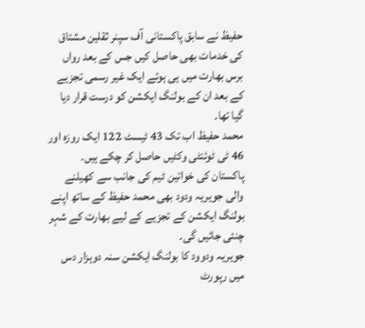حفیظ نے سابق پاکستانی آف سپنر ثقلین مشتاق کی خدمات بھی حاصل کیں جس کے بعد رواں برس بھارت میں ہی ہوئے ایک غیر رسمی تجزیے کے بعد ان کے بولنگ ایکشن کو درست قرار دیا گیا تھا۔
محمد حفیظ اب تک 43 ٹیسٹ 122 ایک روزہ اور 46 ٹی ٹوئنٹی وکٹیں حاصل کر چکے ہیں۔
پاکستان کی خواتین ٹیم کی جانب سے کھیلنے والی جویریہ ودود بھی محمد حفیظ کے ساتھ اپنے بولنگ ایکشن کے تجزیے کے لیے بھارت کے شہر چنئی جائیں گی۔
جویریہ ودوود کا بولنگ ایکشن سنہ دوہزار دس میں رپورٹ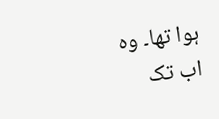ہوا تھا۔ وہ اب تک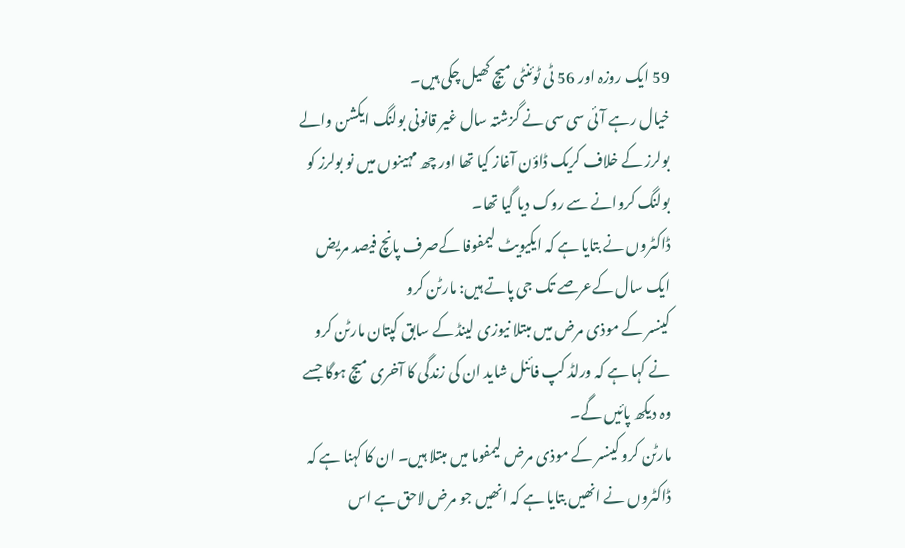59 ایک روزہ اور 56 ٹی ٹوئنٹی میچ کھیل چکی ہیں۔
خیال رہے آئی سی سی نے گزشتہ سال غیر قانونی بولنگ ایکشن والے بولرز کے خلاف کریک ڈاؤن آغاز کیا تھا اور چھ مہینوں میں نو بولرز کو بولنگ کروانے سے روک دیا گیا تھا۔
ڈاکٹروں نے بتایا ہے کہ ایکیویٹ لیمفوفا کےصرف پانچ فیصد مریض ایک سال کےعرصے تک جی پاتے ہیں: مارٹن کرو
کینسر کے موذی مرض میں مبتلا نیوزی لینڈ کے سابق کپتان مارٹن کرو نے کہا ہے کہ ورلڈ کپ فائنل شاید ان کی زندگی کا آخری میچ ہوگا جسے وہ دیکھ پائیں گے۔
مارٹن کرو کینسر کے موذی مرض لیمفوما میں مبتلا ہیں۔ ان کا کہنا ہے کہ ڈاکٹروں نے انھیں بتایا ہے کہ انھیں جو مرض لاحق ہے اس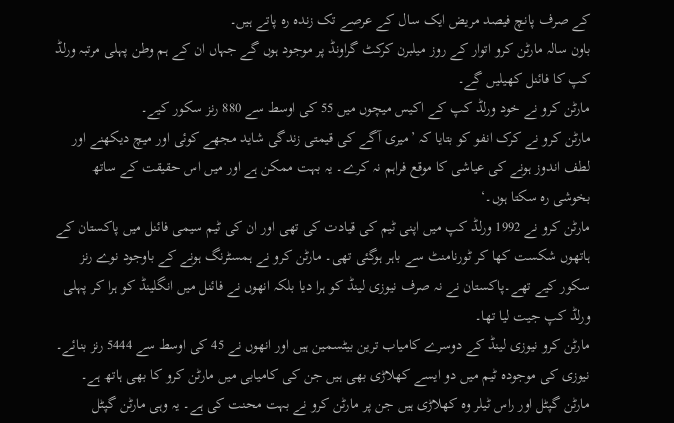کے صرف پانچ فیصد مریض ایک سال کے عرصے تک زندہ رہ پاتے ہیں۔
باون سالہ مارٹن کرو اتوار کے روز میلبرن کرکٹ گراونڈ پر موجود ہوں گے جہاں ان کے ہم وطن پہلی مرتبہ ورلڈ کپ کا فائنل کھیلیں گے۔
مارٹن کرو نے خود ورلڈ کپ کے اکیس میچوں میں 55 کی اوسط سے 880 رنز سکور کیے۔
مارٹن کرو نے کرک انفو کو بتایا کہ ’میری آگے کی قیمتی زندگی شاید مجھے کوئی اور میچ دیکھنے اور لطف اندوز ہونے کی عیاشی کا موقع فراہم نہ کرے۔ یہ بہت ممکن ہے اور میں اس حقیقت کے ساتھ بخوشی رہ سکتا ہوں۔‘
مارٹن کرو نے 1992 ورلڈ کپ میں اپنی ٹیم کی قیادت کی تھی اور ان کی ٹیم سیمی فائنل میں پاکستان کے ہاتھوں شکست کھا کر ٹورنامنٹ سے باہر ہوگئی تھی۔ مارٹن کرو نے ہمسٹرنگ ہونے کے باوجود نوے رنز سکور کیے تھے۔پاکستان نے نہ صرف نیوزی لینڈ کو ہرا دیا بلکہ انھوں نے فائنل میں انگلینڈ کو ہرا کر پہلی ورلڈ کپ جیت لیا تھا۔
مارٹن کرو نیوزی لینڈ کے دوسرے کامیاب ترین بیٹسمین ہیں اور انھوں نے 45 کی اوسط سے 5444 رنز بنائے۔
نیوزی کی موجودہ ٹیم میں دو ایسے کھلاڑی بھی ہیں جن کی کامیابی میں مارٹن کرو کا بھی ہاتھ ہے۔ مارٹن گپٹل اور راس ٹیلر وہ کھلاڑی ہیں جن پر مارٹن کرو نے بہت محنت کی ہے۔ یہ وہی مارٹن گپٹل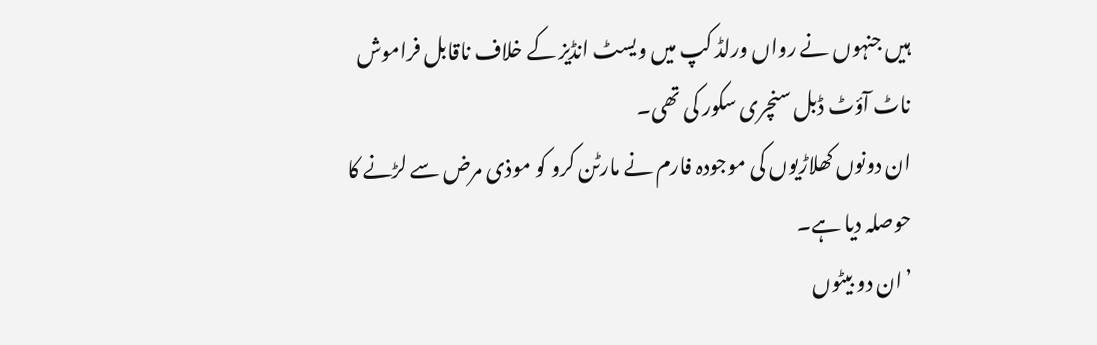ہیں جنہوں نے رواں ورلڈ کپ میں ویسٹ انڈیز کے خلاف ناقابل فراموش ناٹ آؤٹ ڈبل سنچری سکور کی تھی۔
ان دونوں کھلاڑیوں کی موجودہ فارم نے مارٹن کرو کو موذی مرض سے لڑنے کا حوصلہ دیا ہے۔
’ان دو بیٹوں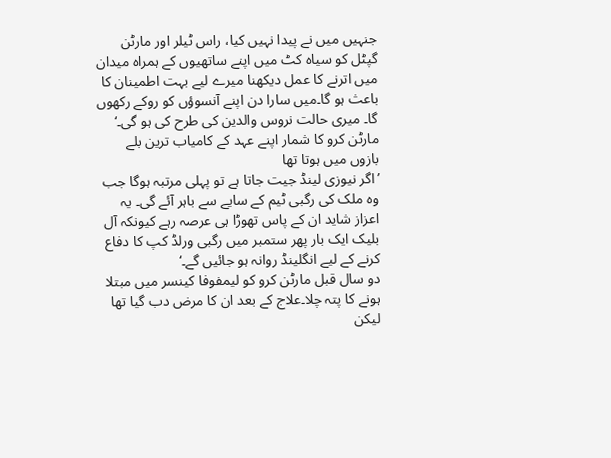جنہیں میں نے پیدا نہیں کیا، راس ٹیلر اور مارٹن گپٹل کو سیاہ کٹ میں اپنے ساتھیوں کے ہمراہ میدان میں اترنے کا عمل دیکھنا میرے لیے بہت اطمینان کا باعث ہو گا۔میں سارا دن اپنے آنسوؤں کو روکے رکھوں گا۔ میری حالت نروس والدین کی طرح کی ہو گی۔‘
مارٹن کرو کا شمار اپنے عہد کے کامیاب ترین بلے بازوں میں ہوتا تھا
’اگر نیوزی لینڈ جیت جاتا ہے تو پہلی مرتبہ ہوگا جب وہ ملک کی رگبی ٹیم کے سایے سے باہر آئے گی۔ یہ اعزاز شاید ان کے پاس تھوڑا ہی عرصہ رہے کیونکہ آل بلیک ایک بار پھر ستمبر میں رگبی ورلڈ کپ کا دفاع کرنے کے لیے انگلینڈ روانہ ہو جائیں گے۔‘
دو سال قبل مارٹن کرو کو لیمفوفا کینسر میں مبتلا ہونے کا پتہ چلا۔علاج کے بعد ان کا مرض دب گیا تھا لیکن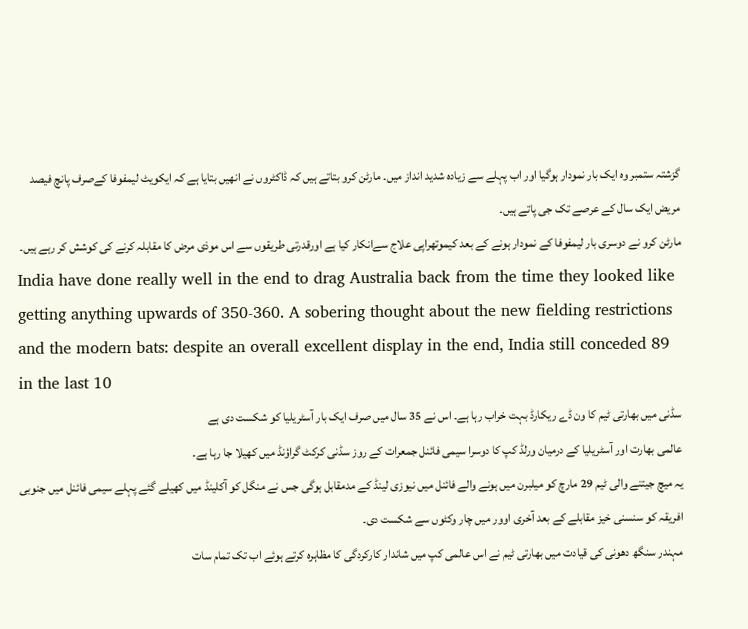گزشتہ ستمبر وہ ایک بار نمودار ہوگیا اور اب پہلے سے زیادہ شدید انداز میں۔ مارٹن کرو بتاتے ہیں کہ ڈاکٹروں نے انھیں بتایا ہے کہ ایکویٹ لیمفوفا کےصرف پانچ فیصد مریض ایک سال کے عرصے تک جی پاتے ہیں۔
مارٹن کرو نے دوسری بار لیمفوفا کے نمودار ہونے کے بعد کیموتھراپی علاج سےانکار کیا ہے اورقدرتی طریقوں سے اس موذی مرض کا مقابلہ کرنے کی کوشش کر رہے ہیں۔
India have done really well in the end to drag Australia back from the time they looked like getting anything upwards of 350-360. A sobering thought about the new fielding restrictions and the modern bats: despite an overall excellent display in the end, India still conceded 89 in the last 10
سڈنی میں بھارتی ٹیم کا ون ڈے ریکارڈ بہت خراب رہا ہے۔ اس نے 35 سال میں صرف ایک بار آسٹریلیا کو شکست دی ہے
عالمی بھارت اور آسٹریلیا کے درمیان ورلڈ کپ کا دوسرا سیمی فائنل جمعرات کے روز سڈنی کرکٹ گراؤنڈ میں کھیلا جا رہا ہے۔
یہ میچ جیتنے والی ٹیم 29 مارچ کو میلبرن میں ہونے والے فائنل میں نیوزی لینڈ کے مدمقابل ہوگی جس نے منگل کو آکلینڈ میں کھیلے گئے پہلے سیمی فائنل میں جنوبی افریقہ کو سنسنی خیز مقابلے کے بعد آخری اوور میں چار وکٹوں سے شکست دی۔
مہندر سنگھ دھونی کی قیادت میں بھارتی ٹیم نے اس عالمی کپ میں شاندار کارکردگی کا مظاہرہ کرتے ہوئے اب تک تمام سات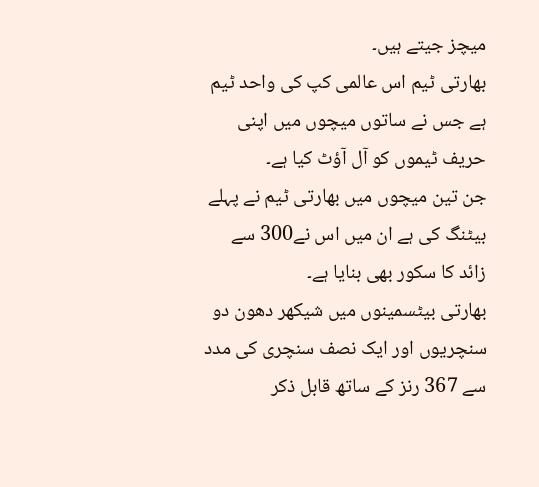میچز جیتے ہیں۔
بھارتی ٹیم اس عالمی کپ کی واحد ٹیم ہے جس نے ساتوں میچوں میں اپنی حریف ٹیموں کو آل آؤٹ کیا ہے۔
جن تین میچوں میں بھارتی ٹیم نے پہلے بیٹنگ کی ہے ان میں اس نے300 سے زائد کا سکور بھی بنایا ہے۔
بھارتی بیٹسمینوں میں شیکھر دھون دو سنچریوں اور ایک نصف سنچری کی مدد سے 367 رنز کے ساتھ قابل ذکر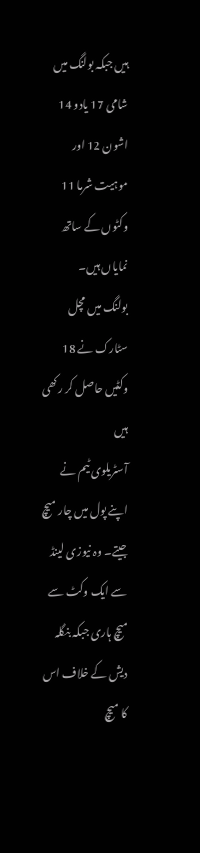ہیں جبکہ بولنگ میں شامی 17 یادو 14 اشون 12 اور موہیت شرما 11 وکٹوں کے ساتھ نمایاں ہیں۔
بولنگ میں مچل سٹارک نے 18 وکٹیں حاصل کر رکھی ہیں
آسٹریلوی ٹیم نے اپنے پول میں چار میچ جیتے۔ وہ نیوزی لینڈ سے ایک وکٹ سے میچ ہاری جبکہ بنگلہ دیش کے خلاف اس کا میچ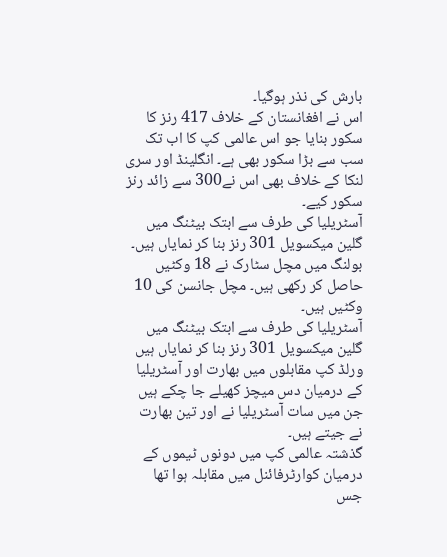بارش کی نذر ہوگیا۔
اس نے افغانستان کے خلاف 417 رنز کا سکور بنایا جو اس عالمی کپ کا اب تک سب سے بڑا سکور بھی ہے۔ انگلینڈ اور سری لنکا کے خلاف بھی اس نے300 سے زائد رنز سکور کیے۔
آسٹریلیا کی طرف سے ابتک بیٹنگ میں گلین میکسویل 301 رنز بنا کر نمایاں ہیں۔ بولنگ میں مچل سٹارک نے 18 وکٹیں حاصل کر رکھی ہیں۔ مچل جانسن کی 10 وکٹیں ہیں۔
آسٹریلیا کی طرف سے ابتک بیٹنگ میں گلین میکسویل 301 رنز بنا کر نمایاں ہیں
ورلڈ کپ مقابلوں میں بھارت اور آسٹریلیا کے درمیان دس میچز کھیلے جا چکے ہیں جن میں سات آسٹریلیا نے اور تین بھارت نے جیتے ہیں۔
گذشتہ عالمی کپ میں دونوں ٹیموں کے درمیان کوارٹرفائنل میں مقابلہ ہوا تھا جس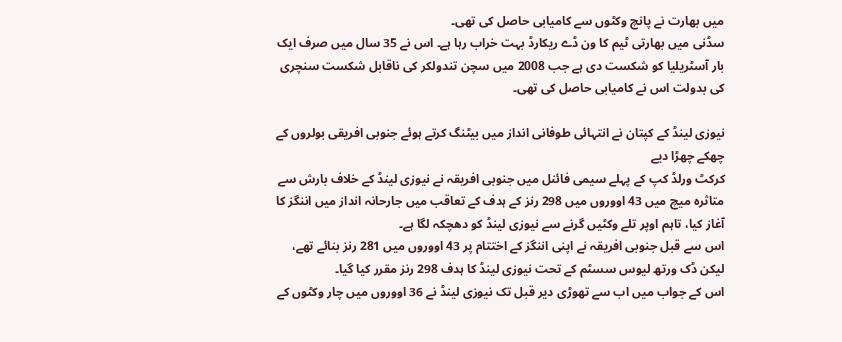میں بھارت نے پانچ وکٹوں سے کامیابی حاصل کی تھی۔
سڈنی میں بھارتی ٹیم کا ون ڈے ریکارڈ بہت خراب رہا ہے۔ اس نے 35 سال میں صرف ایک بار آسٹریلیا کو شکست دی ہے جب 2008 میں سچن تندولکر کی ناقابل شکست سنچری کی بدولت اس نے کامیابی حاصل کی تھی۔

نیوزی لینڈ کے کپتان نے انتہائی طوفانی انداز میں بیٹنگ کرتے ہوئے جنوبی افریقی بولروں کے چھکے چھڑا دیے
کرکٹ ورلڈ کپ کے پہلے سیمی فائنل میں جنوبی افریقہ نے نیوزی لینڈ کے خلاف بارش سے متاثرہ میچ میں 43 اووروں میں 298 رنز کے ہدف کے تعاقب میں جارحانہ انداز میں اننگز کا آغاز کیا، تاہم اوپر تلے وکٹیں گرنے سے نیوزی لینڈ کو دھچکہ لگا ہے۔
اس سے قبل جنوبی افریقہ نے اپنی اننگز کے اختتام پر 43 اووروں میں 281 رنز بنائے تھے، لیکن ڈک ورتھ لیوس سسٹم کے تحت نیوزی لینڈ کا ہدف 298 رنز مقرر کیا گیا۔
اس کے جواب میں اب سے تھوڑی دیر قبل تک نیوزی لینڈ نے 36 اووروں میں چار وکٹوں کے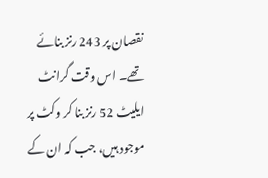نقصان پر 243 رنز بنائے تھے۔ اس وقت گرانٹ ایلیٹ 52 رنز بنا کر وکٹ پر موجود ہیں، جب کہ ان کے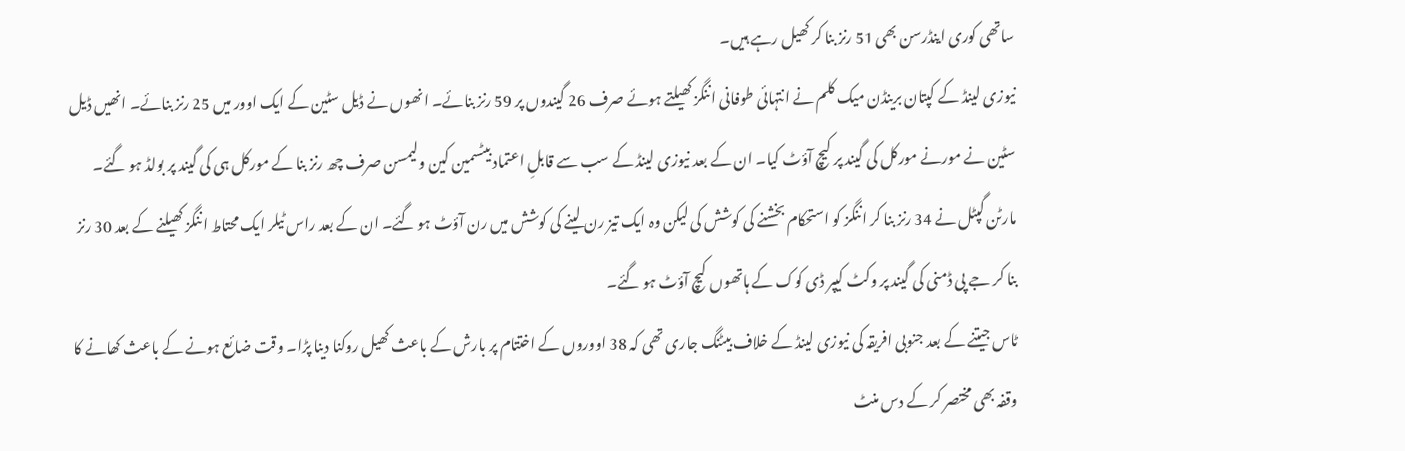ساتھی کوری اینڈرسن بھی 51 رنز بنا کر کھیل رہے ہیں۔
نیوزی لینڈ کے کپتان برینڈن میک کلم نے انتہائی طوفانی اننگز کھیلتے ہوئے صرف 26 گیندوں پر 59 رنز بنائے۔ انھوں نے ڈیل سٹین کے ایک اوور میں 25 رنز بنائے۔ انھیں ڈیل سٹین نے مورنے مورکل کی گیند پر کیچ آؤٹ کیا۔ ان کے بعد نیوزی لینڈ کے سب سے قابلِ اعتماد بیٹسمین کین ولیمسن صرف چھ رنز بنا کے مورکل ہی کی گیند پر بولڈ ہو گئے۔
مارٹن گپٹل نے 34 رنز بنا کر اننگز کو استحکام بخشنے کی کوشش کی لیکن وہ ایک تیز رن لینے کی کوشش میں رن آؤٹ ہو گئے۔ ان کے بعد راس ٹیلر ایک محتاط اننگز کھیلنے کے بعد 30 رنز بنا کر جے پی ڈمنی کی گیند پر وکٹ کیپر ڈی کوک کے ہاتھوں کیچ آؤٹ ہو گئے۔
ٹاس جیتنے کے بعد جنوبی افریقہ کی نیوزی لینڈ کے خلاف بیٹنگ جاری تھی کہ 38 اووروں کے اختتام پر بارش کے باعث کھیل روکنا دینا پڑا۔ وقت ضائع ہونے کے باعث کھانے کا وقفہ بھی مختصر کر کے دس منٹ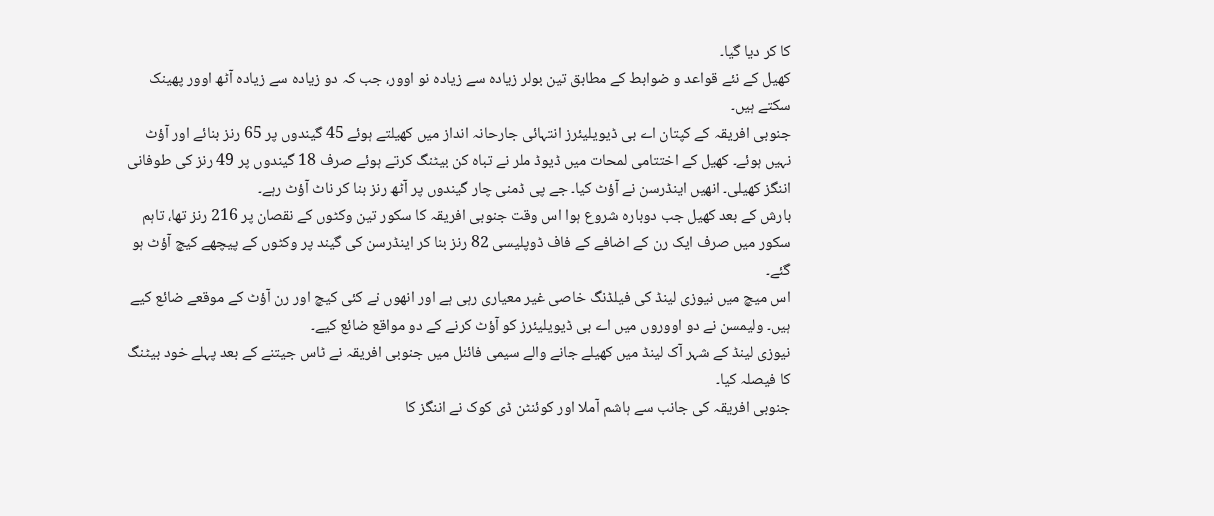کا کر دیا گیا۔
کھیل کے نئے قواعد و ضوابط کے مطابق تین بولر زیادہ سے زیادہ نو اوور، جب کہ دو زیادہ سے زیادہ آٹھ اوور پھینک سکتے ہیں۔
جنوبی افریقہ کے کپتان اے بی ڈیویلیئرز انتہائی جارحانہ انداز میں کھیلتے ہوئے 45 گیندوں پر 65 رنز بنائے اور آؤٹ نہیں ہوئے۔ کھیل کے اختتامی لمحات میں ڈیوڈ ملر نے تباہ کن بیٹنگ کرتے ہوئے صرف 18 گیندوں پر 49 رنز کی طوفانی اننگز کھیلی۔ انھیں اینڈرسن نے آؤٹ کیا۔ جے پی ڈمنی چار گیندوں پر آٹھ رنز بنا کر ناٹ آؤٹ رہے۔
بارش کے بعد کھیل جب دوبارہ شروع ہوا اس وقت جنوبی افریقہ کا سکور تین وکٹوں کے نقصان پر 216 رنز تھا، تاہم سکور میں صرف ایک رن کے اضافے کے فاف ڈوپلیسی 82 رنز بنا کر اینڈرسن کی گیند پر وکٹوں کے پیچھے کیچ آؤٹ ہو گئے۔
اس میچ میں نیوزی لینڈ کی فیلڈنگ خاصی غیر معیاری رہی ہے اور انھوں نے کئی کیچ اور رن آؤٹ کے موقعے ضائع کیے ہیں۔ ولیمسن نے دو اووروں میں اے بی ڈیویلیئرز کو آؤٹ کرنے کے دو مواقع ضائع کیے۔
نیوزی لینڈ کے شہر آک لینڈ میں کھیلے جانے والے سیمی فائنل میں جنوبی افریقہ نے ٹاس جیتنے کے بعد پہلے خود بیٹنگ کا فیصلہ کیا۔
جنوبی افریقہ کی جانب سے ہاشم آملا اور کوئنٹن ڈی کوک نے اننگز کا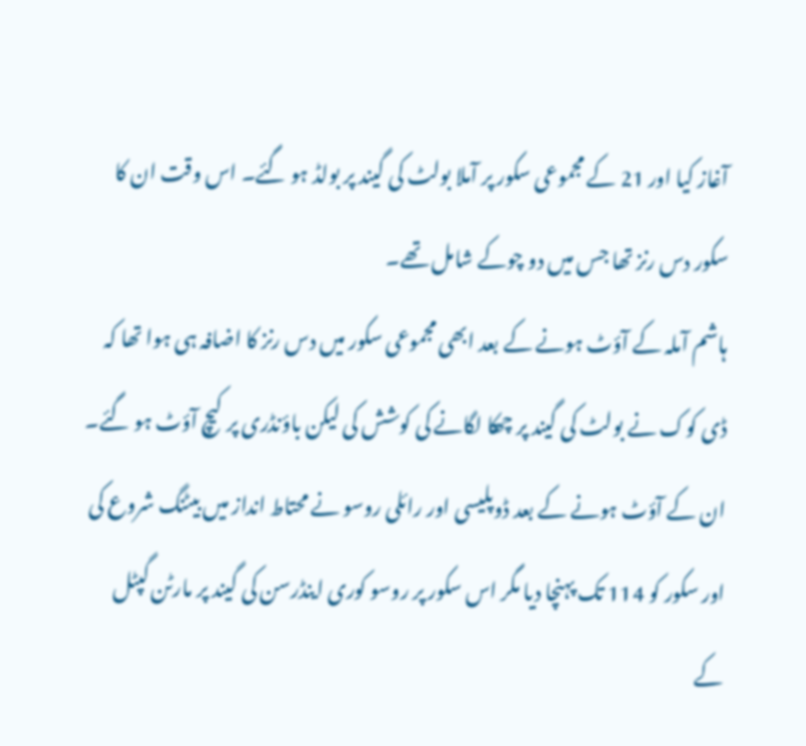آغاز کیا اور 21 کے مجموعی سکور پر آملا بولٹ کی گیند پر بولڈ ہو گئے۔ اس وقت ان کا سکور دس رنز تھا جس میں دو چوکے شامل تھے۔
ہاشم آملہ کے آؤٹ ہونے کے بعد ابھی مجموعی سکور میں دس رنز کا اضافہ ہی ہوا تھا کہ ڈی کوک نے بولٹ کی گیند پر چھکا لگانے کی کوشش کی لیکن باؤنڈری پر کیچ آؤٹ ہو گئے۔ ان کے آؤٹ ہونے کے بعد ڈوپلیسی اور رائلی روسو نے محتاط انداز میں بیٹنگ شروع کی اور سکور کو 114 تک پہنچا دیا مگر اس سکور پر روسو کوری اینڈرسن کی گیند پر مارٹن گپٹل کے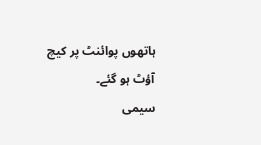ہاتھوں پوائنٹ پر کیچ آؤٹ ہو گئے۔
سیمی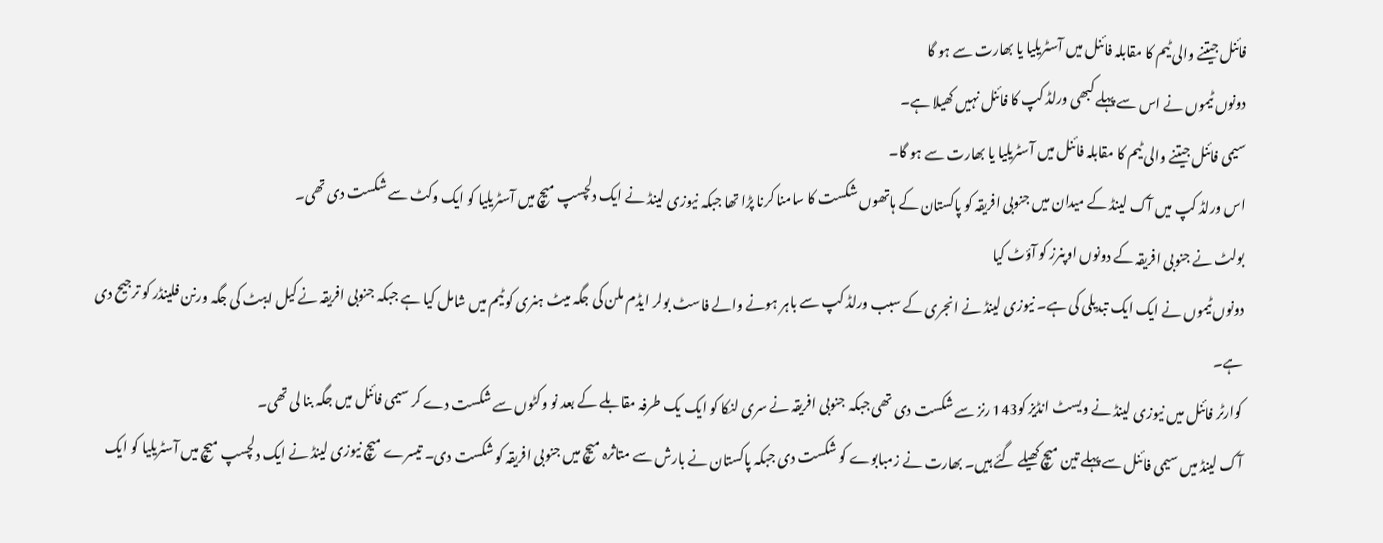فائنل جیتنے والی ٹیم کا مقابلہ فائنل میں آسٹریلیا یا بھارت سے ہو گا
دونوں ٹیموں نے اس سے پہلے کبھی ورلڈ کپ کا فائنل نہیں کھیلا ہے۔
سیمی فائنل جیتنے والی ٹیم کا مقابلہ فائنل میں آسٹریلیا یا بھارت سے ہو گا۔
اس ورلڈ کپ میں آک لینڈ کے میدان میں جنوبی افریقہ کو پاکستان کے ہاتھوں شکست کا سامنا کرنا پڑا تھا جبکہ نیوزی لینڈ نے ایک دلچسپ میچ میں آسٹریلیا کو ایک وکٹ سے شکست دی تھی۔
بولٹ نے جنوبی افریقہ کے دونوں اوپنرز کو آؤٹ کیا
دونوں ٹیموں نے ایک ایک تبدیلی کی ہے۔ نیوزی لینڈ نے انجری کے سبب ورلڈ کپ سے باہر ہونے والے فاسٹ بولر ایڈم ملن کی جگہ میٹ ہنری کو ٹیم میں شامل کیا ہے جبکہ جنوبی افریقہ نے کیل ایبٹ کی جگہ ورنن فلینڈر کو ترجیح دی ہے۔
کوارٹر فائنل میں نیوزی لینڈ نے ویسٹ انڈیز کو143 رنز سے شکست دی تھی جبکہ جنوبی افریقہ نے سری لنکا کو ایک یک طرفہ مقابلے کے بعد نو وکٹوں سے شکست دے کر سیمی فائنل میں جگہ بنا لی تھی۔
آک لینڈ میں سیمی فائنل سے پہلے تین میچ کھیلے گئے ہیں۔ بھارت نے زمبابوے کو شکست دی جبکہ پاکستان نے بارش سے متاثرہ میچ میں جنوبی افریقہ کو شکست دی۔ تیسرے میچ نیوزی لینڈ نے ایک دلچسپ میچ میں آسٹریلیا کو ایک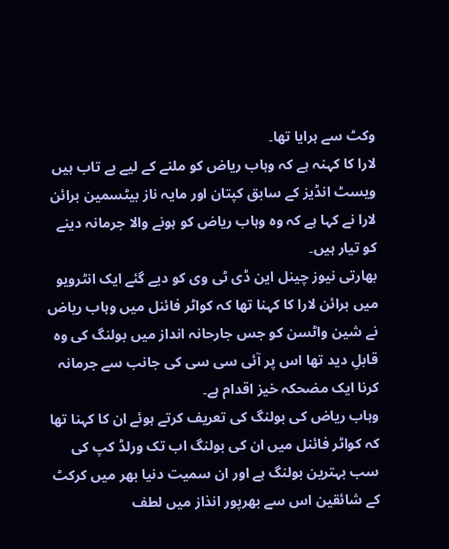وکٹ سے ہرایا تھا۔
لارا کا کہنہ ہے کہ وہاب ریاض کو ملنے کے لیے بے تاب ہیں
ویسٹ انڈیز کے سابق کپتان اور مایہ ناز بیٹسمین برائن لارا نے کہا ہے کہ وہ وہاب ریاض کو ہونے والا جرمانہ دینے کو تیار ہیں۔
بھارتی نیوز چینل این ڈی ٹی وی کو دیے گئے ایک انٹرویو میں برائن لارا کا کہنا تھا کہ کواٹر فائنل میں وہاب ریاض نے شین واٹسن کو جس جارحانہ انداز میں بولنگ کی وہ قابلِ دید تھا اس پر آئی سی سی کی جانب سے جرمانہ کرنا ایک مضحکہ خیز اقدام ہے۔
وہاب ریاض کی بولنگ کی تعریف کرتے ہوئے ان کا کہنا تھا کہ کواٹر فائنل میں ان کی بولنگ اب تک ورلڈ کپ کی سب بہترین بولنگ ہے اور ان سمیت دنیا بھر میں کرکٹ کے شائقین اس سے بھرپور انذاز میں لطف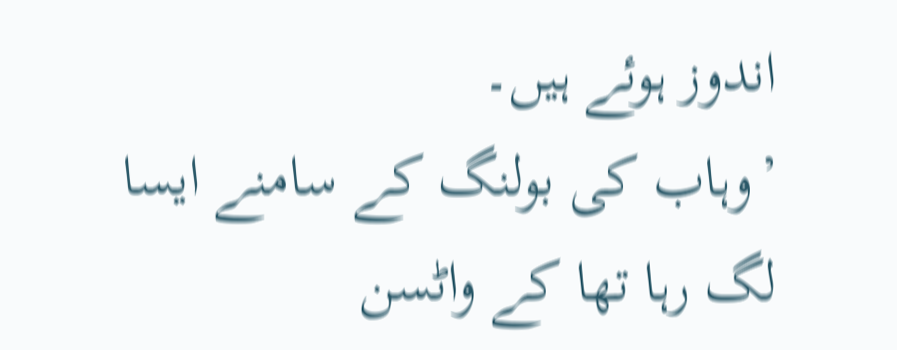اندوز ہوئے ہیں۔
’وہاب کی بولنگ کے سامنے ایسا لگ رہا تھا کے واٹسن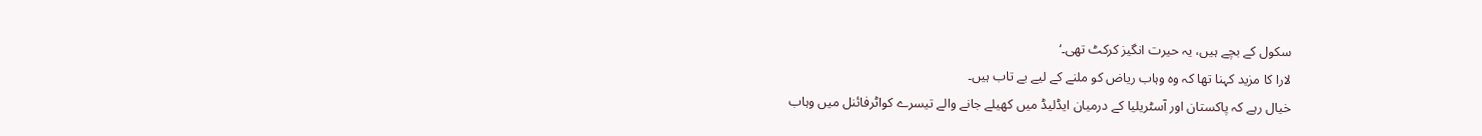سکول کے بچے ہیں، یہ حیرت انگیز کرکٹ تھی۔‘
لارا کا مزید کہنا تھا کہ وہ وہاب ریاض کو ملنے کے لیے بے تاب ہیں۔
خیال رہے کہ پاکستان اور آسٹریلیا کے درمیان ایڈلیڈ میں کھیلے جانے والے تیسرے کواٹرفائنل میں وہاب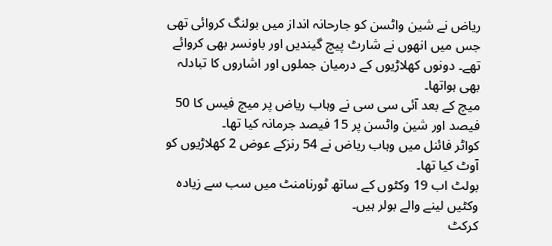ریاض نے شین واٹسن کو جارحانہ انداز میں بولنگ کروائی تھی جس میں انھوں نے شارٹ پیچ گیندیں اور باونسر بھی کروائے تھے۔ دونوں کھلاڑیوں کے درمیان جملوں اور اشاروں کا تبادلہ بھی ہواتھا۔
میچ کے بعد آئی سی سی نے وہاب ریاض پر میچ فیس کا 50 فیصد اور شین واٹسن پر 15 فیصد جرمانہ کیا تھا۔
کواٹر فائنل میں وہاب ریاض نے 54 رنزکے عوض 2 کھلاڑیوں کو آوٹ کیا تھا۔
بولٹ اب 19 وکٹوں کے ساتھ ٹورنامنٹ میں سب سے زیادہ وکٹیں لینے والے بولر ہیں۔
کرکٹ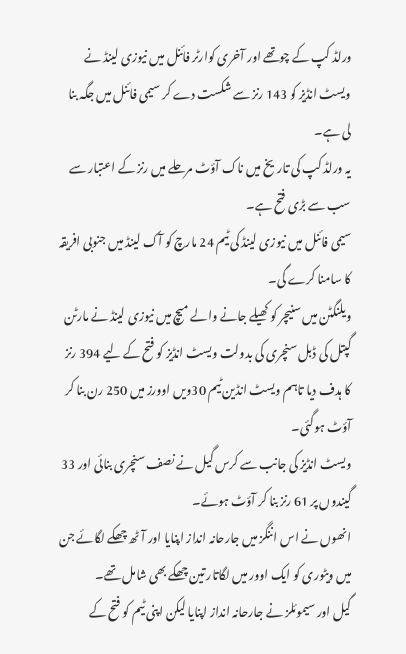ورلڈ کپ کے چوتھے اور آخری کوارٹر فائنل میں نیوزی لینڈ نے ویسٹ انڈیز کو 143 رنز سے شکست دے کر سیمی فائنل میں جگہ بنا لی ہے۔
یہ ورلڈ کپ کی تاریخ میں ناک آؤٹ مرحلے میں رنز کے اعتبار سے سب سے بڑی فتح ہے۔
سیمی فائنل میں نیوزی لینڈ کی ٹیم 24 مارچ کو آک لینڈ میں جنوبی افریقہ کا سامنا کرے گی۔
ویلنگٹن میں سنیچر کو کھیلے جانے والے میچ میں نیوزی لینڈ نے مارٹن گپتل کی ڈبل سنچری کی بدولت ویسٹ انڈیز کو فتح کے لیے 394 رنز کا ہدف دیا تاہم ویسٹ انڈین ٹیم 30ویں اوورز میں 250 رن بنا کر آؤٹ ہوگئی۔
ویسٹ انڈیز کی جانب سے کرس گیل نے نصف سنچری بنائی اور 33 گیندوں پر 61 رنز بنا کر آؤٹ ہوئے۔
انھوں نے اس اننگز میں جارحانہ انداز اپنایا اور آٹھ چھکے لگائے جن میں ویٹوری کو ایک اوور میں لگاتار تین چھکے بھی شامل تھے۔
گیل اور سیموئلز نے جارحانہ انداز اپنایا لیکن اپنی ٹیم کو فتح کے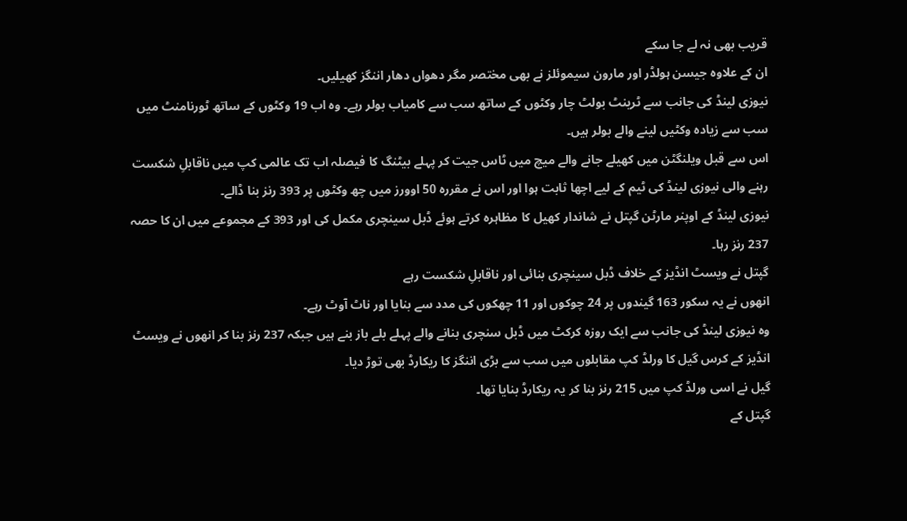قریب بھی نہ لے جا سکے
ان کے علاوہ جیسن ہولڈر اور مارون سیموئلز نے بھی مختصر مگر دھواں دھار اننگز کھیلیں۔
نیوزی لینڈ کی جانب سے ٹرینٹ بولٹ چار وکٹوں کے ساتھ سب سے کامیاب بولر رہے۔ وہ اب 19 وکٹوں کے ساتھ ٹورنامنٹ میں سب سے زیادہ وکٹیں لینے والے بولر ہیں۔
اس سے قبل ویلنگٹن میں کھیلے جانے والے میچ میں ٹاس جیت کر پہلے بیٹنگ کا فیصلہ اب تک عالمی کپ میں ناقابلِ شکست رہنے والی نیوزی لینڈ کی ٹیم کے لیے اچھا ثابت ہوا اور اس نے مقررہ 50 اوورز میں چھ وکٹوں پر 393 رنز بنا ڈالے۔
نیوزی لینڈ کے اوپنر مارٹن گپتل نے شاندار کھیل کا مظاہرہ کرتے ہوئے ڈبل سینچری مکمل کی اور 393 کے مجموعے میں ان کا حصہ 237 رنز رہا۔
گپتل نے ویسٹ انڈیز کے خلاف ڈبل سینچری بنائی اور ناقابلِ شکست رہے
انھوں نے یہ سکور 163 گیندوں پر 24 چوکوں اور 11 چھکوں کی مدد سے بنایا اور ناٹ آوٹ رہے۔
وہ نیوزی لینڈ کی جانب سے ایک روزہ کرکٹ میں ڈبل سنچری بنانے والے پہلے بلے باز بنے ہیں جبکہ 237 رنز بنا کر انھوں نے ویسٹ انڈیز کے کرس گیل کا ورلڈ کپ مقابلوں میں سب سے بڑی اننگز کا ریکارڈ بھی توڑ دیا۔
گیل نے اسی ورلڈ کپ میں 215 رنز بنا کر یہ ریکارڈ بنایا تھا۔
گپتل کے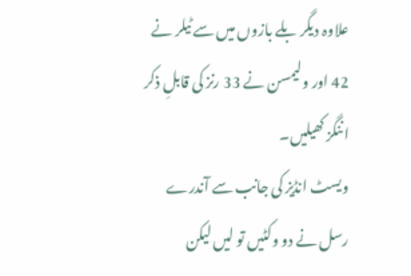علاوہ دیگر بلے بازوں میں سے ٹیلر نے 42 اور ولیمسن نے 33 رنز کی قابلِ ذکر اننگز کھیلیں۔
ویسٹ انڈیز کی جانب سے آندرے رسل نے دو وکٹیں تو لیں لیکن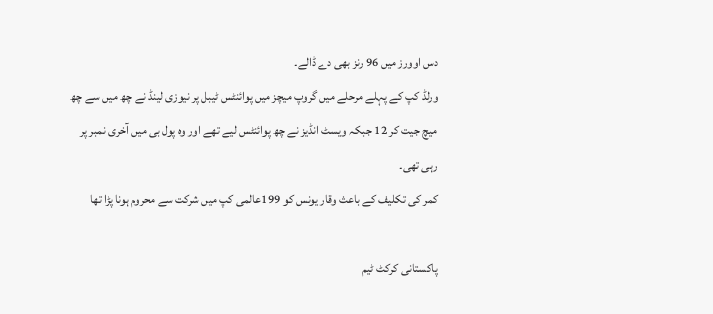دس اوورز میں 96 رنز بھی دے ڈالے۔
ورلڈ کپ کے پہلے مرحلے میں گروپ میچز میں پوائنٹس ٹیبل پر نیوزی لینڈ نے چھ میں سے چھ میچ جیت کر 12 جبکہ ویسٹ انڈیز نے چھ پوائنٹس لیے تھے اور وہ پول بی میں آخری نمبر پر رہی تھی۔
کمر کی تکلیف کے باعث وقار یونس کو 199عالمی کپ میں شرکت سے محروم ہونا پڑا تھا

پاکستانی کرکٹ ٹیم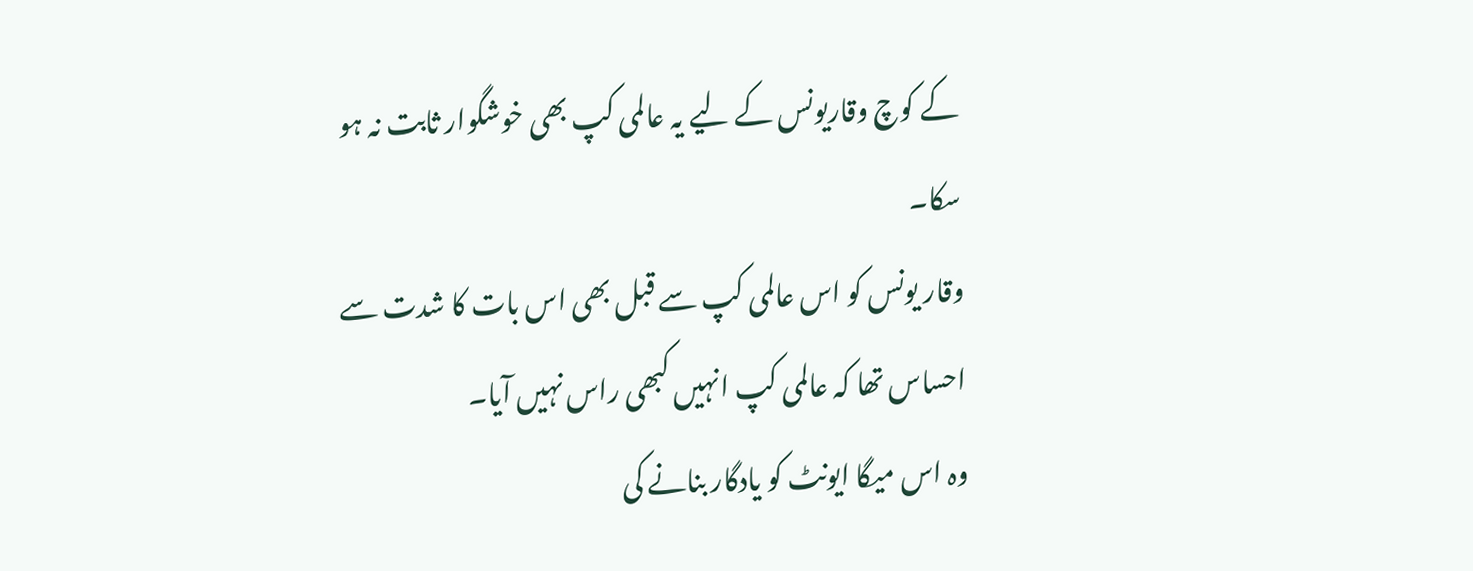کے کوچ وقاریونس کے لیے یہ عالمی کپ بھی خوشگوار ثابت نہ ہو سکا۔
وقار یونس کو اس عالمی کپ سے قبل بھی اس بات کا شدت سے احساس تھا کہ عالمی کپ انہیں کبھی راس نہیں آیا۔
وہ اس میگا ایونٹ کو یادگار بنانے کی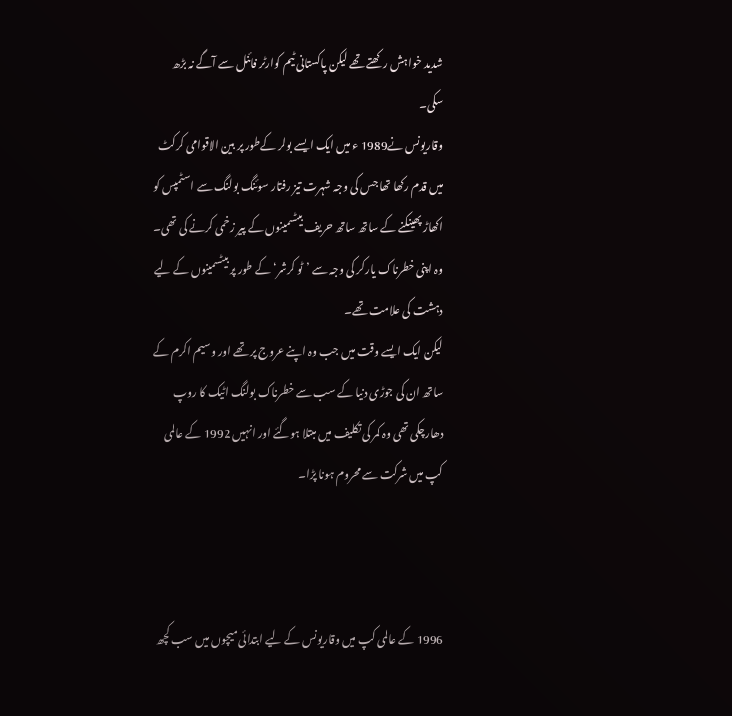شدید خواہش رکھتے تھے لیکن پاکستانی ٹیم کوارٹر فائنل سے آگے نہ بڑھ سکی۔
وقاریونس نے1989 ء میں ایک ایسے بولر کےطور پر بین الاقوامی کرکٹ میں قدم رکھا تھا جس کی وجہ شہرت تیز رفتار سوئنگ بولنگ سے اسٹمپس کو اکھاڑ پھینکنے کے ساتھ ساتھ حریف بیٹسمینوں کے پیر زخمی کرنے کی تھی۔
وہ اپنی خطرناک یارکر کی وجہ سے ’ٹو کرشر‘ کے طور پر بیٹسمینوں کے لیے دہشت کی علامت تھے۔
لیکن ایک ایسے وقت میں جب وہ اپنے عروج پر تھے اور وسیم اکرم کے ساتھ ان کی جوڑی دنیا کے سب سے خطرناک بولنگ اٹیک کا روپ دھارچکی تھی وہ کمر کی تکلیف میں مبتلا ہوگئے اور انہیں 1992 کے عالمی کپ میں شرکت سے محروم ہونا پڑا۔



1996 کے عالمی کپ میں وقاریونس کے لیے ابتدائی میچوں میں سب کچھ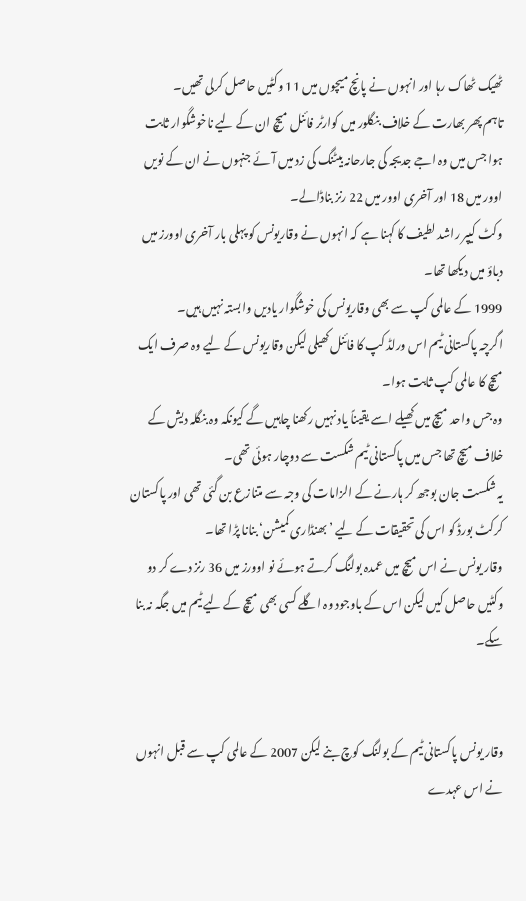ٹھیک ٹھاک رہا اور انہوں نے پانچ میچوں میں 11 وکٹیں حاصل کرلی تھیں۔
تاہم پھر بھارت کے خلاف بنگلور میں کوارٹر فائنل میچ ان کے لیے ناخوشگوار ثابت ہوا جس میں وہ اجے جدیجہ کی جارحانہ بیٹنگ کی زد میں آئے جنہوں نے ان کے نویں اوور میں 18 اور آخری اوور میں 22 رنز بناڈالے۔
وکٹ کیپر راشد لطیف کا کہنا ہے کہ انہوں نے وقاریونس کو پہلی بار آخری اوورز میں دباؤ میں دیکھا تھا۔
1999 کے عالمی کپ سے بھی وقاریونس کی خوشگوار یادیں وابستہ نہیں ہیں۔
اگرچہ پاکستانی ٹیم اس ورلڈ کپ کا فائنل کھیلی لیکن وقاریونس کے لیے وہ صرف ایک میچ کا عالمی کپ ثابت ہوا۔
وہ جس واحد میچ میں کھیلے اسے یقیناً یاد نہیں رکھنا چاہیں گے کیونکہ وہ بنگلہ دیش کے خلاف میچ تھا جس میں پاکستانی ٹیم شکست سے دوچار ہوئی تھی۔
یہ شکست جان بوجھ کر ہارنے کے الزامات کی وجہ سے متنازع بن گئی تھی اور پاکستان کرکٹ بورڈ کو اس کی تحقیقات کے لیے ’بھنڈاری کمیشن‘ بنانا پڑا تھا۔
وقار یونس نے اس میچ میں عمدہ بولنگ کرتے ہوئے نو اوورز میں 36 رنز دے کر دو وکٹیں حاصل کیں لیکن اس کے باوجود وہ اگلے کسی بھی میچ کے لیے ٹیم میں جگہ نہ بنا سکے۔


وقار یونس پاکستانی ٹیم کے بولنگ کوچ بنے لیکن 2007 کے عالمی کپ سے قبل انہوں نے اس عہدے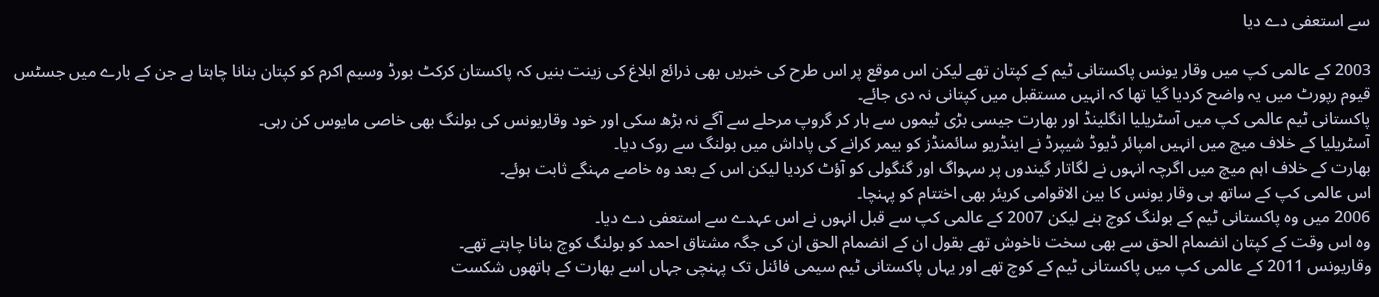سے استعفی دے دیا

2003 کے عالمی کپ میں وقار یونس پاکستانی ٹیم کے کپتان تھے لیکن اس موقع پر اس طرح کی خبریں بھی ذرائع ابلاغ کی زینت بنیں کہ پاکستان کرکٹ بورڈ وسیم اکرم کو کپتان بنانا چاہتا ہے جن کے بارے میں جسٹس قیوم رپورٹ میں یہ واضح کردیا گیا تھا کہ انہیں مستقبل میں کپتانی نہ دی جائے۔
پاکستانی ٹیم عالمی کپ میں آسٹریلیا انگلینڈ اور بھارت جیسی بڑی ٹیموں سے ہار کر گروپ مرحلے سے آگے نہ بڑھ سکی اور خود وقاریونس کی بولنگ بھی خاصی مایوس کن رہی۔
آسٹریلیا کے خلاف میچ میں انہیں امپائر ڈیوڈ شیپرڈ نے اینڈریو سائمنڈز کو بیمر کرانے کی پاداش میں بولنگ سے روک دیا۔
بھارت کے خلاف اہم میچ میں اگرچہ انہوں نے لگاتار گیندوں پر سہواگ اور گنگولی کو آؤٹ کردیا لیکن اس کے بعد وہ خاصے مہنگے ثابت ہوئے۔
اس عالمی کپ کے ساتھ ہی وقار یونس کا بین الاقوامی کریئر بھی اختتام کو پہنچا۔
2006 میں وہ پاکستانی ٹیم کے بولنگ کوچ بنے لیکن 2007 کے عالمی کپ سے قبل انہوں نے اس عہدے سے استعفی دے دیا۔
وہ اس وقت کے کپتان انضمام الحق سے بھی سخت ناخوش تھے بقول ان کے انضمام الحق ان کی جگہ مشتاق احمد کو بولنگ کوچ بنانا چاہتے تھے۔
وقاریونس 2011 کے عالمی کپ میں پاکستانی ٹیم کے کوچ تھے اور یہاں پاکستانی ٹیم سیمی فائنل تک پہنچی جہاں اسے بھارت کے ہاتھوں شکست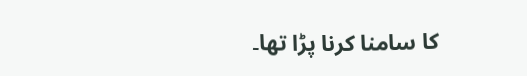کا سامنا کرنا پڑا تھا۔